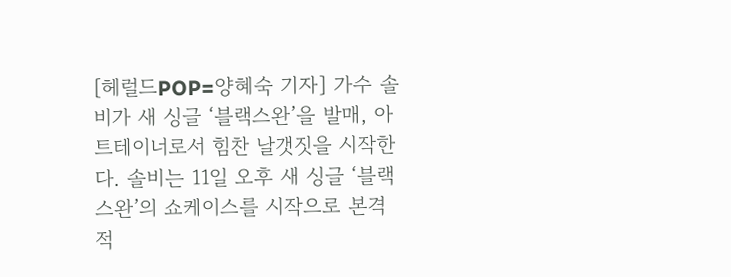[헤럴드POP=양혜숙 기자] 가수 솔비가 새 싱글 ‘블랙스완’을 발매, 아트테이너로서 힘찬 날갯짓을 시작한다. 솔비는 11일 오후 새 싱글 ‘블랙스완’의 쇼케이스를 시작으로 본격적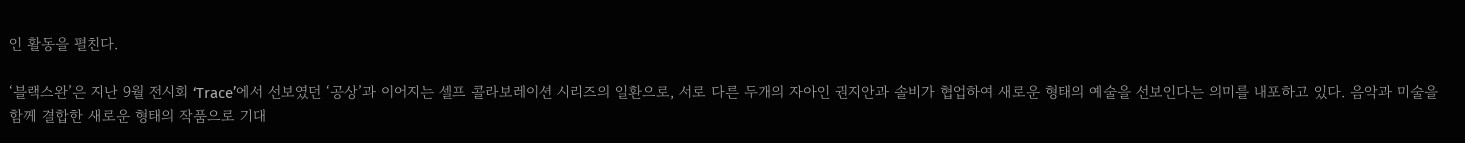인 활동을 펼친다.

‘블랙스완’은 지난 9월 전시회 ‘Trace’에서 선보였던 ‘공상’과 이어지는 셀프 콜라보레이션 시리즈의 일환으로, 서로 다른 두개의 자아인 권지안과 솔비가 협업하여 새로운 형태의 예술을 선보인다는 의미를 내포하고 있다. 음악과 미술을 함께 결합한 새로운 형태의 작품으로 기대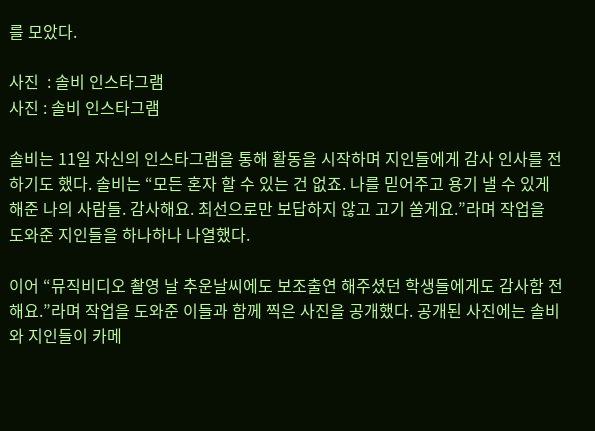를 모았다.

사진  : 솔비 인스타그램
사진 : 솔비 인스타그램

솔비는 11일 자신의 인스타그램을 통해 활동을 시작하며 지인들에게 감사 인사를 전하기도 했다. 솔비는 “모든 혼자 할 수 있는 건 없죠. 나를 믿어주고 용기 낼 수 있게 해준 나의 사람들. 감사해요. 최선으로만 보답하지 않고 고기 쏠게요.”라며 작업을 도와준 지인들을 하나하나 나열했다.

이어 “뮤직비디오 촬영 날 추운날씨에도 보조출연 해주셨던 학생들에게도 감사함 전해요.”라며 작업을 도와준 이들과 함께 찍은 사진을 공개했다. 공개된 사진에는 솔비와 지인들이 카메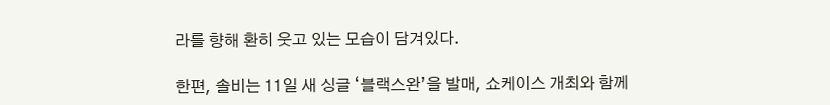라를 향해 환히 웃고 있는 모습이 담겨있다.

한편, 솔비는 11일 새 싱글 ‘블랙스완’을 발매, 쇼케이스 개최와 함께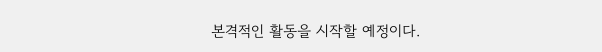본격적인 활동을 시작할 예정이다.